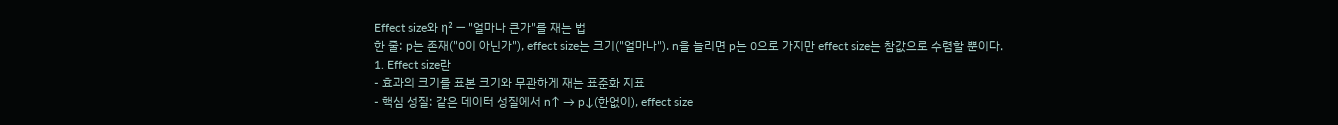Effect size와 η² — "얼마나 큰가"를 재는 법
한 줄: p는 존재("0이 아닌가"), effect size는 크기("얼마나"). n을 늘리면 p는 0으로 가지만 effect size는 참값으로 수렴할 뿐이다.
1. Effect size란
- 효과의 크기를 표본 크기와 무관하게 재는 표준화 지표
- 핵심 성질: 같은 데이터 성질에서 n↑ → p↓(한없이), effect size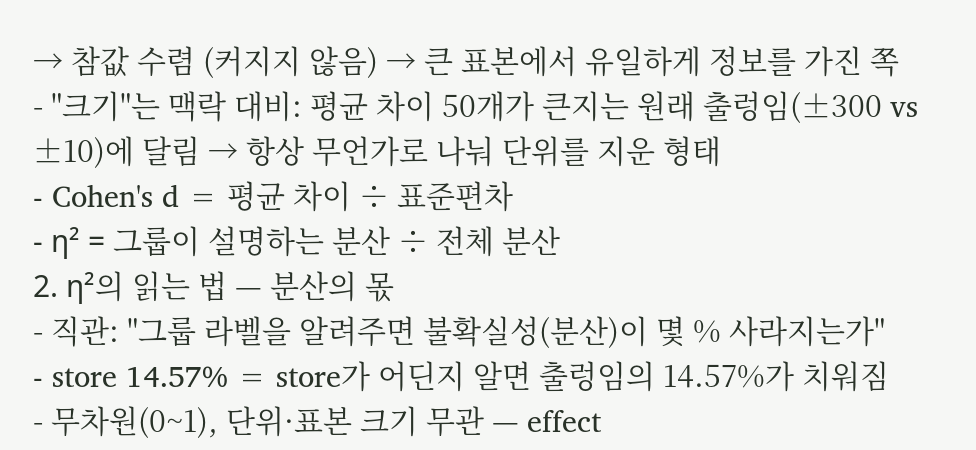→ 참값 수렴 (커지지 않음) → 큰 표본에서 유일하게 정보를 가진 쪽
- "크기"는 맥락 대비: 평균 차이 50개가 큰지는 원래 출렁임(±300 vs ±10)에 달림 → 항상 무언가로 나눠 단위를 지운 형태
- Cohen's d = 평균 차이 ÷ 표준편차
- η² = 그룹이 설명하는 분산 ÷ 전체 분산
2. η²의 읽는 법 — 분산의 몫
- 직관: "그룹 라벨을 알려주면 불확실성(분산)이 몇 % 사라지는가"
- store 14.57% = store가 어딘지 알면 출렁임의 14.57%가 치워짐
- 무차원(0~1), 단위·표본 크기 무관 — effect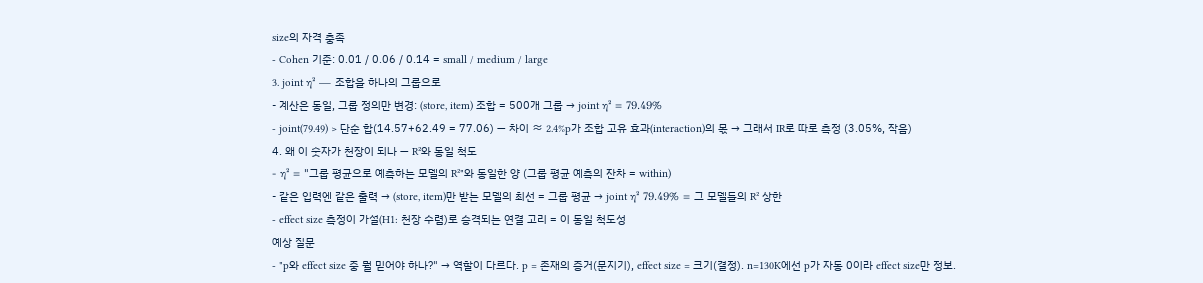size의 자격 충족
- Cohen 기준: 0.01 / 0.06 / 0.14 = small / medium / large
3. joint η² — 조합을 하나의 그룹으로
- 계산은 동일, 그룹 정의만 변경: (store, item) 조합 = 500개 그룹 → joint η² = 79.49%
- joint(79.49) > 단순 합(14.57+62.49 = 77.06) — 차이 ≈ 2.4%p가 조합 고유 효과(interaction)의 몫 → 그래서 IR로 따로 측정 (3.05%, 작음)
4. 왜 이 숫자가 천장이 되나 — R²와 동일 척도
- η² = "그룹 평균으로 예측하는 모델의 R²"와 동일한 양 (그룹 평균 예측의 잔차 = within)
- 같은 입력엔 같은 출력 → (store, item)만 받는 모델의 최선 = 그룹 평균 → joint η² 79.49% = 그 모델들의 R² 상한
- effect size 측정이 가설(H1: 천장 수렴)로 승격되는 연결 고리 = 이 동일 척도성
예상 질문
- "p와 effect size 중 뭘 믿어야 하나?" → 역할이 다르다. p = 존재의 증거(문지기), effect size = 크기(결정). n=130K에선 p가 자동 0이라 effect size만 정보.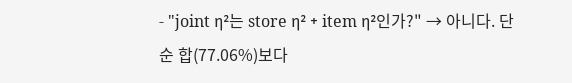- "joint η²는 store η² + item η²인가?" → 아니다. 단순 합(77.06%)보다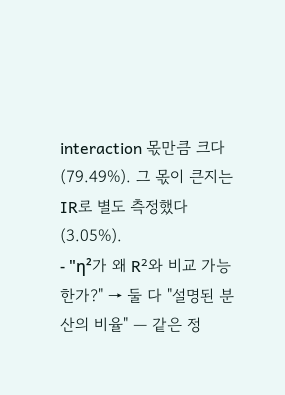interaction 몫만큼 크다(79.49%). 그 몫이 큰지는 IR로 별도 측정했다(3.05%).
- "η²가 왜 R²와 비교 가능한가?" → 둘 다 "설명된 분산의 비율" — 같은 정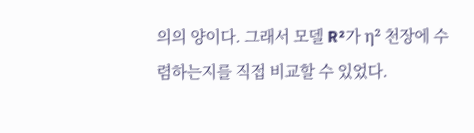의의 양이다. 그래서 모델 R²가 η² 천장에 수렴하는지를 직접 비교할 수 있었다.